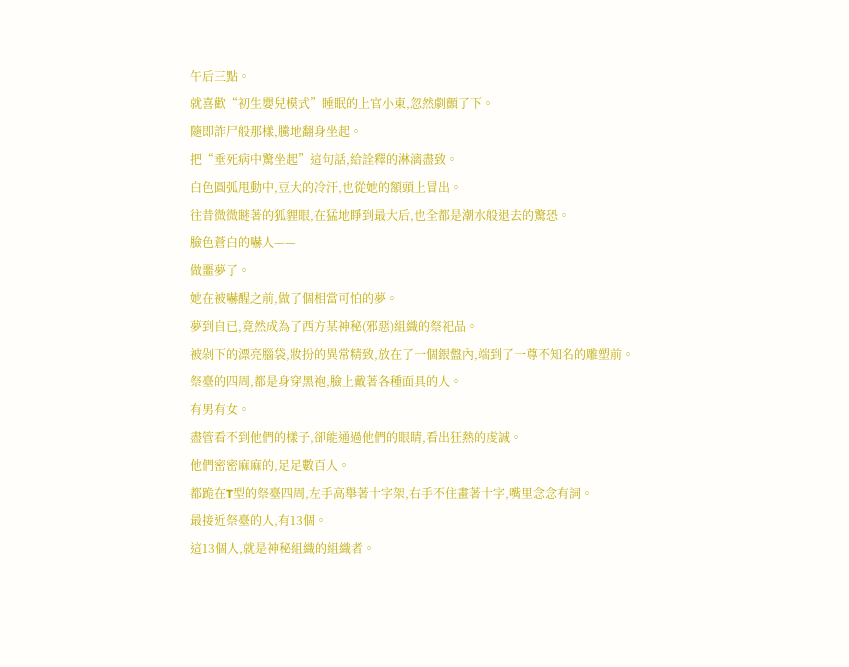午后三點。
就喜歡“初生嬰兒模式”睡眠的上官小東,忽然劇顫了下。
隨即詐尸般那樣,騰地翻身坐起。
把“垂死病中驚坐起”這句話,給詮釋的淋漓盡致。
白色圓弧甩動中,豆大的冷汗,也從她的額頭上冒出。
往昔微微瞇著的狐貍眼,在猛地睜到最大后,也全都是潮水般退去的驚恐。
臉色蒼白的嚇人——
做噩夢了。
她在被嚇醒之前,做了個相當可怕的夢。
夢到自已,竟然成為了西方某神秘(邪惡)組織的祭祀品。
被剁下的漂亮腦袋,妝扮的異常精致,放在了一個銀盤內,端到了一尊不知名的雕塑前。
祭臺的四周,都是身穿黑袍,臉上戴著各種面具的人。
有男有女。
盡管看不到他們的樣子,卻能通過他們的眼睛,看出狂熱的虔誠。
他們密密麻麻的,足足數百人。
都跪在T型的祭臺四周,左手高舉著十字架,右手不住畫著十字,嘴里念念有詞。
最接近祭臺的人,有13個。
這13個人,就是神秘組織的組織者。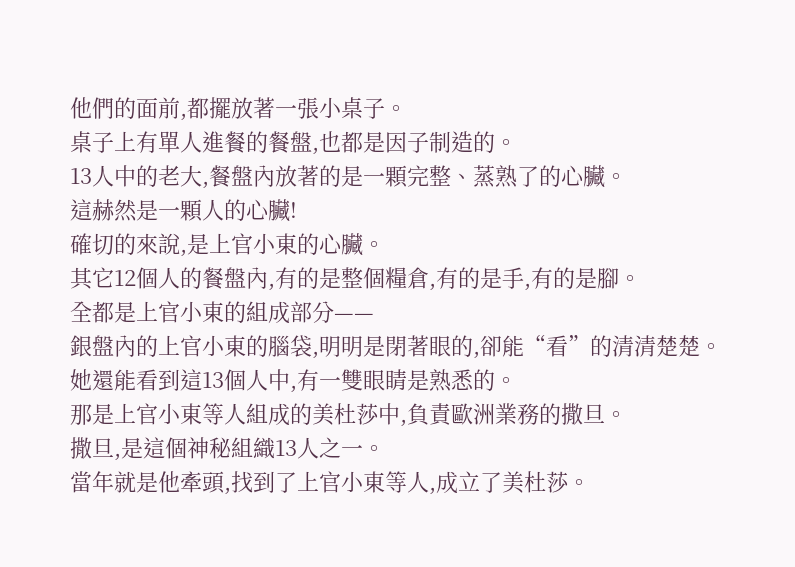他們的面前,都擺放著一張小桌子。
桌子上有單人進餐的餐盤,也都是因子制造的。
13人中的老大,餐盤內放著的是一顆完整、蒸熟了的心臟。
這赫然是一顆人的心臟!
確切的來說,是上官小東的心臟。
其它12個人的餐盤內,有的是整個糧倉,有的是手,有的是腳。
全都是上官小東的組成部分——
銀盤內的上官小東的腦袋,明明是閉著眼的,卻能“看”的清清楚楚。
她還能看到這13個人中,有一雙眼睛是熟悉的。
那是上官小東等人組成的美杜莎中,負責歐洲業務的撒旦。
撒旦,是這個神秘組織13人之一。
當年就是他牽頭,找到了上官小東等人,成立了美杜莎。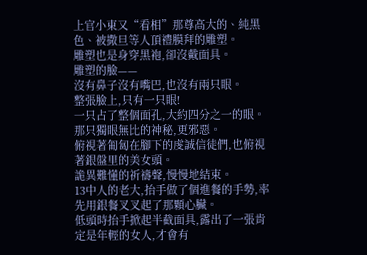上官小東又“看相”那尊高大的、純黑色、被撒旦等人頂禮膜拜的雕塑。
雕塑也是身穿黑袍,卻沒戴面具。
雕塑的臉——
沒有鼻子沒有嘴巴,也沒有兩只眼。
整張臉上,只有一只眼!
一只占了整個面孔,大約四分之一的眼。
那只獨眼無比的神秘,更邪惡。
俯視著匍匐在腳下的虔誠信徒們,也俯視著銀盤里的美女頭。
詭異難懂的祈禱聲,慢慢地結束。
13中人的老大,抬手做了個進餐的手勢,率先用銀餐叉叉起了那顆心臟。
低頭時抬手掀起半截面具,露出了一張肯定是年輕的女人,才會有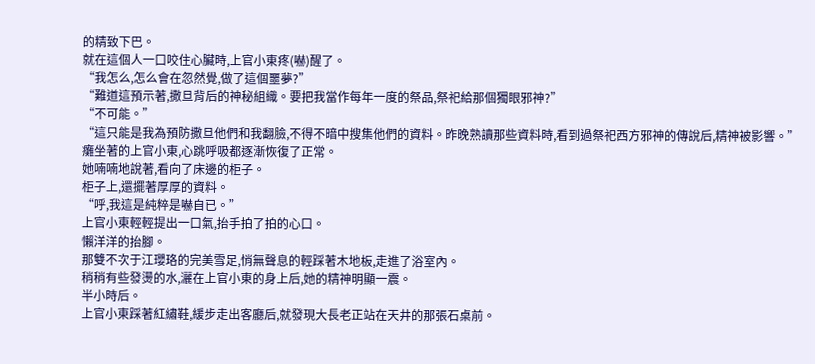的精致下巴。
就在這個人一口咬住心臟時,上官小東疼(嚇)醒了。
“我怎么,怎么會在忽然覺,做了這個噩夢?”
“難道這預示著,撒旦背后的神秘組織。要把我當作每年一度的祭品,祭祀給那個獨眼邪神?”
“不可能。”
“這只能是我為預防撒旦他們和我翻臉,不得不暗中搜集他們的資料。昨晚熟讀那些資料時,看到過祭祀西方邪神的傳說后,精神被影響。”
癱坐著的上官小東,心跳呼吸都逐漸恢復了正常。
她喃喃地說著,看向了床邊的柜子。
柜子上,還擺著厚厚的資料。
“呼,我這是純粹是嚇自已。”
上官小東輕輕提出一口氣,抬手拍了拍的心口。
懶洋洋的抬腳。
那雙不次于江瓔珞的完美雪足,悄無聲息的輕踩著木地板,走進了浴室內。
稍稍有些發燙的水,灑在上官小東的身上后,她的精神明顯一震。
半小時后。
上官小東踩著紅繡鞋,緩步走出客廳后,就發現大長老正站在天井的那張石桌前。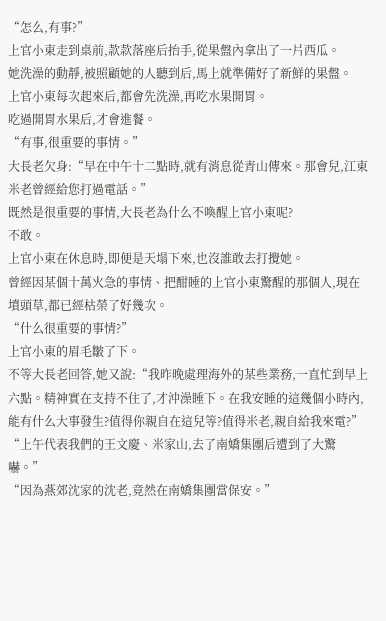“怎么,有事?”
上官小東走到桌前,款款落座后抬手,從果盤內拿出了一片西瓜。
她洗澡的動靜,被照顧她的人聽到后,馬上就準備好了新鮮的果盤。
上官小東每次起來后,都會先洗澡,再吃水果開胃。
吃過開胃水果后,才會進餐。
“有事,很重要的事情。”
大長老欠身:“早在中午十二點時,就有消息從青山傳來。那會兒,江東米老曾經給您打過電話。”
既然是很重要的事情,大長老為什么不喚醒上官小東呢?
不敢。
上官小東在休息時,即便是天塌下來,也沒誰敢去打攪她。
曾經因某個十萬火急的事情、把酣睡的上官小東驚醒的那個人,現在墳頭草,都已經枯榮了好幾次。
“什么很重要的事情?”
上官小東的眉毛皺了下。
不等大長老回答,她又說:“我昨晚處理海外的某些業務,一直忙到早上六點。精神實在支持不住了,才沖澡睡下。在我安睡的這幾個小時內,能有什么大事發生?值得你親自在這兒等?值得米老,親自給我來電?”
“上午代表我們的王文慶、米家山,去了南嬌集團后遭到了大驚嚇。”
“因為燕郊沈家的沈老,竟然在南嬌集團當保安。”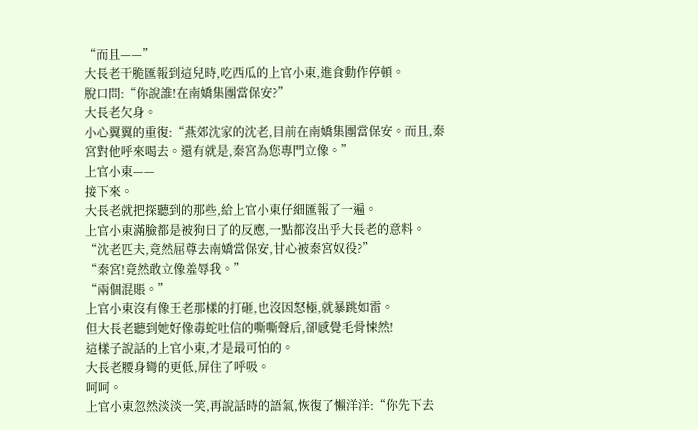“而且——”
大長老干脆匯報到這兒時,吃西瓜的上官小東,進食動作停頓。
脫口問:“你說誰!在南嬌集團當保安?”
大長老欠身。
小心翼翼的重復:“燕郊沈家的沈老,目前在南嬌集團當保安。而且,秦宮對他呼來喝去。還有就是,秦宮為您專門立像。”
上官小東——
接下來。
大長老就把探聽到的那些,給上官小東仔細匯報了一遍。
上官小東滿臉都是被狗日了的反應,一點都沒出乎大長老的意料。
“沈老匹夫,竟然屈尊去南嬌當保安,甘心被秦宮奴役?”
“秦宮!竟然敢立像羞辱我。”
“兩個混賬。”
上官小東沒有像王老那樣的打砸,也沒因怒極,就暴跳如雷。
但大長老聽到她好像毒蛇吐信的嘶嘶聲后,卻感覺毛骨悚然!
這樣子說話的上官小東,才是最可怕的。
大長老腰身彎的更低,屏住了呼吸。
呵呵。
上官小東忽然淡淡一笑,再說話時的語氣,恢復了懶洋洋:“你先下去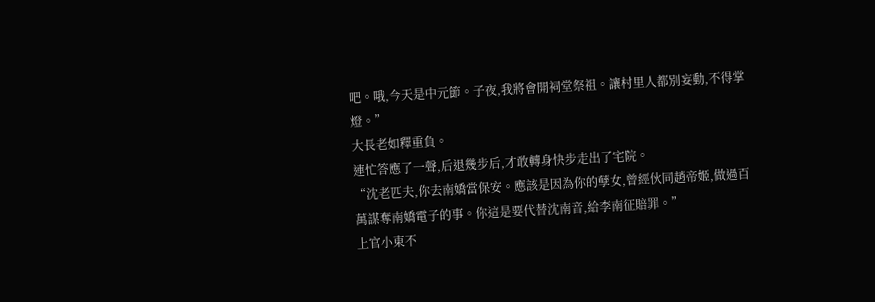吧。哦,今天是中元節。子夜,我將會開祠堂祭祖。讓村里人都別妄動,不得掌燈。”
大長老如釋重負。
連忙答應了一聲,后退幾步后,才敢轉身快步走出了宅院。
“沈老匹夫,你去南嬌當保安。應該是因為你的孽女,曾經伙同趙帝姬,做過百萬謀奪南嬌電子的事。你這是要代替沈南音,給李南征賠罪。”
上官小東不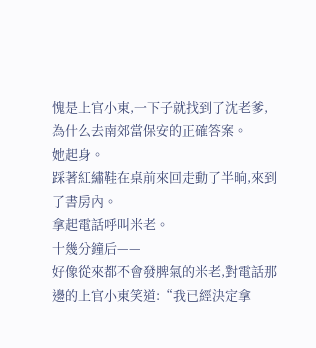愧是上官小東,一下子就找到了沈老爹,為什么去南郊當保安的正確答案。
她起身。
踩著紅繡鞋在桌前來回走動了半晌,來到了書房內。
拿起電話呼叫米老。
十幾分鐘后——
好像從來都不會發脾氣的米老,對電話那邊的上官小東笑道:“我已經決定拿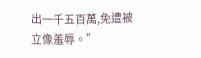出一千五百萬,免遭被立像羞辱。”